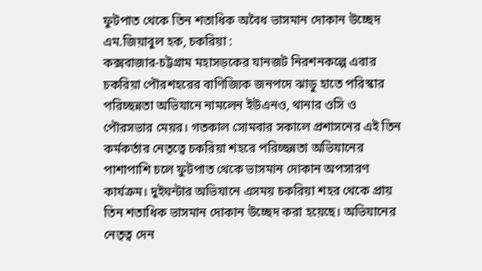ফুটপাত থেকে তিন শতাধিক অবৈধ ভাসমান দোকান উচ্ছেদ
এম.জিয়াবুল হক, চকরিয়া :
কক্সবাজার-চট্টগ্রাম মহাসড়কের যানজট নিরশনকল্পে এবার চকরিয়া পৌরশহরের বাণিজ্যিক জনপদে ঝাডু হাতে পরিস্কার পরিচ্ছন্নতা অভিযানে নামলেন ইউএনও, থানার ওসি ও পৌরসভার মেয়র। গতকাল সোমবার সকালে প্রশাসনের এই তিন কর্মকর্তার নেতৃত্বে চকরিয়া শহরে পরিচ্ছন্নতা অভিযানের পাশাপাশি চলে ফুটপাত থেকে ভাসমান দোকান অপসারণ কার্যক্রম। দুইঘন্টার অভিযানে এসময় চকরিয়া শহর থেকে প্রায় তিন শতাধিক ভাসমান দোকান উচ্ছেদ করা হয়েছে। অভিযানের নেতৃত্ব দেন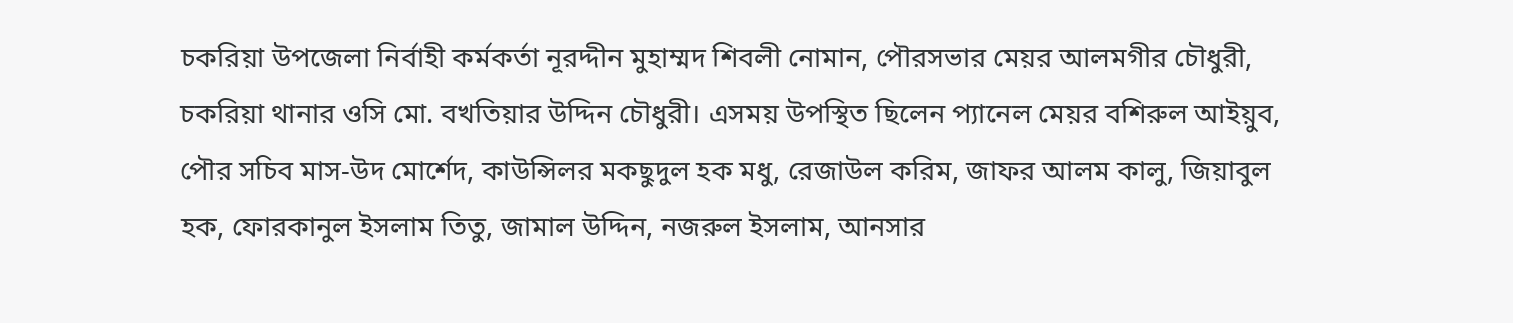চকরিয়া উপজেলা নির্বাহী কর্মকর্তা নূরদ্দীন মুহাম্মদ শিবলী নোমান, পৌরসভার মেয়র আলমগীর চৌধুরী, চকরিয়া থানার ওসি মো. বখতিয়ার উদ্দিন চৌধুরী। এসময় উপস্থিত ছিলেন প্যানেল মেয়র বশিরুল আইয়ুব, পৌর সচিব মাস-উদ মোর্শেদ, কাউন্সিলর মকছুদুল হক মধু, রেজাউল করিম, জাফর আলম কালু, জিয়াবুল হক, ফোরকানুল ইসলাম তিতু, জামাল উদ্দিন, নজরুল ইসলাম, আনসার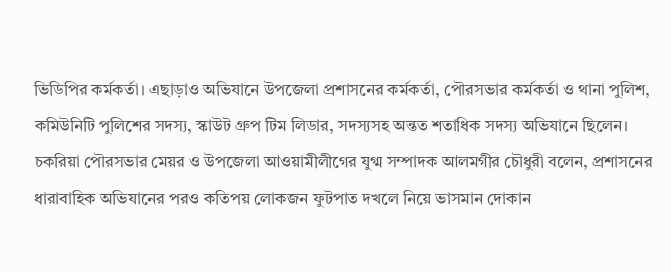ভিডিপির কর্মকর্তা। এছাড়াও অভিযানে উপজেলা প্রশাসনের কর্মকর্তা, পৌরসভার কর্মকর্তা ও থানা পুলিশ, কমিউনিটি পুলিশের সদস্য, স্কাউট গ্রুপ টিম লিডার, সদস্যসহ অন্তত শতাধিক সদস্য অভিযানে ছিলেন।
চকরিয়া পৌরসভার মেয়র ও উপজেলা আওয়ামীলীগের যুগ্ম সম্পাদক আলমগীর চৌধুরী বলেন, প্রশাসনের ধারাবাহিক অভিযানের পরও কতিপয় লোকজন ফুটপাত দখলে নিয়ে ভাসমান দোকান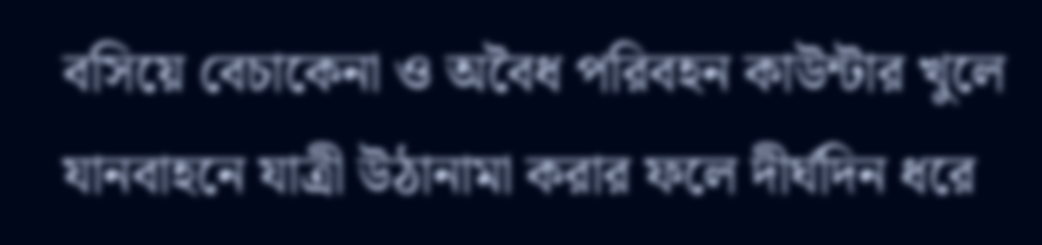বসিয়ে বেচাকেনা ও অবৈধ পরিবহন কাউন্টার খুলে যানবাহনে যাত্রী উঠানামা করার ফলে দীর্ঘদিন ধরে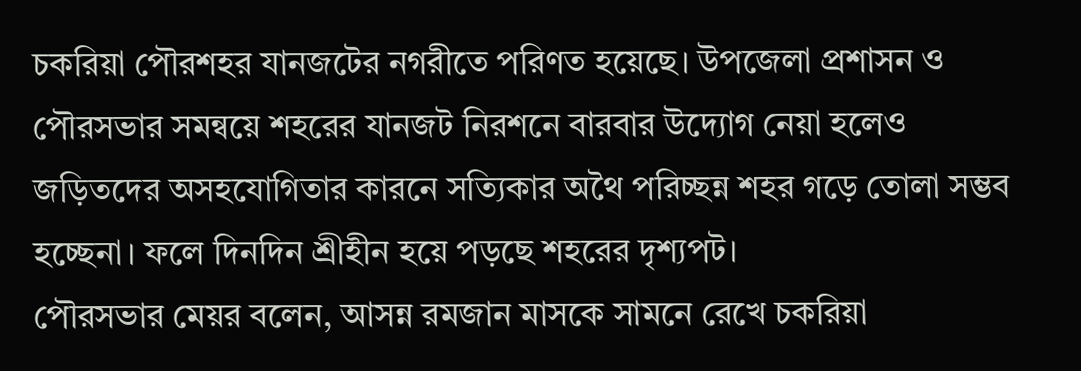চকরিয়া পৌরশহর যানজটের নগরীতে পরিণত হয়েছে। উপজেলা প্রশাসন ও পৌরসভার সমন্বয়ে শহরের যানজট নিরশনে বারবার উদ্যোগ নেয়া হলেও জড়িতদের অসহযোগিতার কারনে সত্যিকার অথৈ পরিচ্ছন্ন শহর গড়ে তোলা সম্ভব হচ্ছেনা। ফলে দিনদিন শ্রীহীন হয়ে পড়ছে শহরের দৃশ্যপট।
পৌরসভার মেয়র বলেন, আসন্ন রমজান মাসকে সামনে রেখে চকরিয়া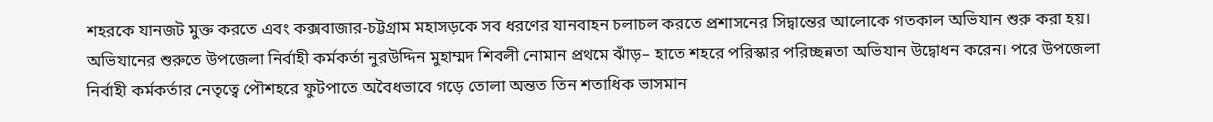শহরকে যানজট মুক্ত করতে এবং কক্সবাজার-চট্টগ্রাম মহাসড়কে সব ধরণের যানবাহন চলাচল করতে প্রশাসনের সিদ্বান্তের আলোকে গতকাল অভিযান শুরু করা হয়। অভিযানের শুরুতে উপজেলা নির্বাহী কর্মকর্তা নুরউদ্দিন মুহাম্মদ শিবলী নোমান প্রথমে ঝাঁড়– হাতে শহরে পরিস্কার পরিচ্ছন্নতা অভিযান উদ্বোধন করেন। পরে উপজেলা নির্বাহী কর্মকর্তার নেতৃত্বে পৌশহরে ফুটপাতে অবৈধভাবে গড়ে তোলা অন্তত তিন শতাধিক ভাসমান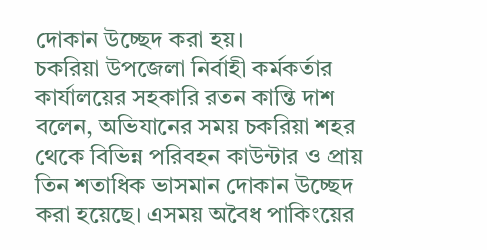দোকান উচ্ছেদ করা হয়।
চকরিয়া উপজেলা নির্বাহী কর্মকর্তার কার্যালয়ের সহকারি রতন কান্তি দাশ বলেন, অভিযানের সময় চকরিয়া শহর থেকে বিভিন্ন পরিবহন কাউন্টার ও প্রায় তিন শতাধিক ভাসমান দোকান উচ্ছেদ করা হয়েছে। এসময় অবৈধ পাকিংয়ের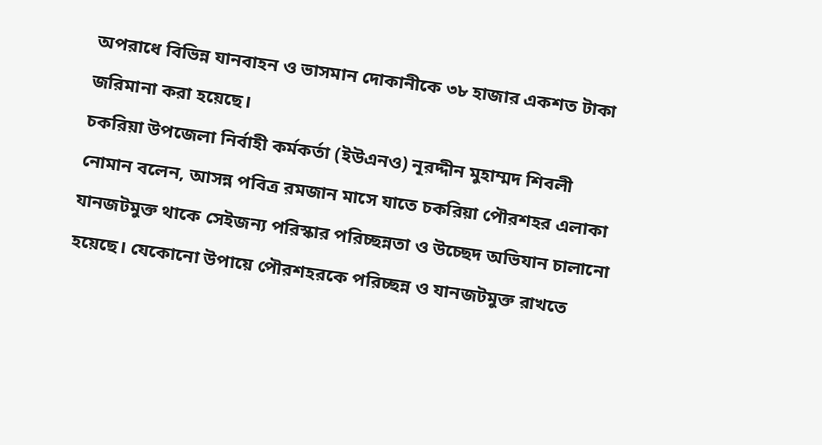অপরাধে বিভিন্ন যানবাহন ও ভাসমান দোকানীকে ৩৮ হাজার একশত টাকা জরিমানা করা হয়েছে।
চকরিয়া উপজেলা নির্বাহী কর্মকর্তা (ইউএনও) নূরদ্দীন মুহাম্মদ শিবলী নোমান বলেন, আসন্ন পবিত্র রমজান মাসে যাতে চকরিয়া পৌরশহর এলাকা যানজটমুক্ত থাকে সেইজন্য পরিস্কার পরিচ্ছন্নতা ও উচ্ছেদ অভিযান চালানো হয়েছে। যেকোনো উপায়ে পৌরশহরকে পরিচ্ছন্ন ও যানজটমুক্ত রাখতে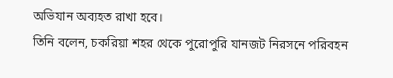অভিযান অব্যহত রাখা হবে।
তিনি বলেন, চকরিয়া শহর থেকে পুরোপুরি যানজট নিরসনে পরিবহন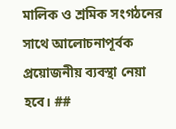মালিক ও শ্রমিক সংগঠনের সাথে আলোচনাপূর্বক প্রয়োজনীয় ব্যবস্থা নেয়া হবে। ##